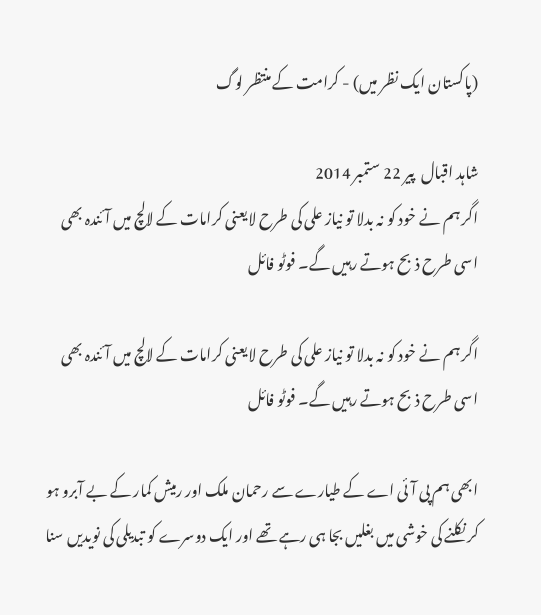(پاکستان ایک نظر میں) - کرامت کے منتظر لوگ

شاہد اقبال  پير 22 ستمبر 2014
اگر ہم نے خود کو نہ بدلا تو نیاز علی کی طرح لایعنی کرامات کے لالچ میں آئندہ بھی اسی طرح ذبح ہوتے رہیں گے۔ فوٹو فائل

اگر ہم نے خود کو نہ بدلا تو نیاز علی کی طرح لایعنی کرامات کے لالچ میں آئندہ بھی اسی طرح ذبح ہوتے رہیں گے۔ فوٹو فائل

ابھی ہم پی آئی اے کے طیارے سے رحمان ملک اور رمیش کمار کے بے آبرو ہو کر نکلنے کی خوشی میں بغلیں بجا ہی رہے تھے اور ایک دوسرے کو تبدیلی کی نویدیں سنا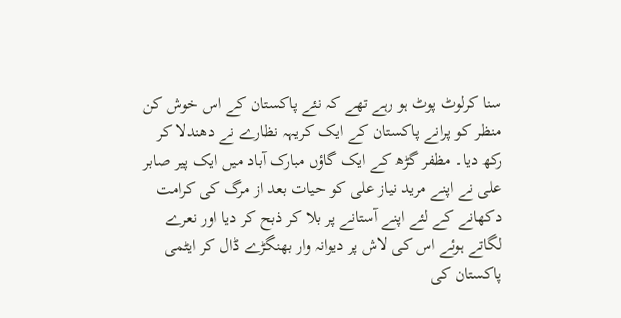سنا کرلوٹ پوٹ ہو رہے تھے کہ نئے پاکستان کے اس خوش کن منظر کو پرانے پاکستان کے ایک کریہہ نظارے نے دھندلا کر رکھ دیا۔ مظفر گڑھ کے ایک گاؤں مبارک آباد میں ایک پیر صابر علی نے اپنے مرید نیاز علی کو حیات بعد از مرگ کی کرامت دکھانے کے لئے اپنے آستانے پر بلا کر ذبح کر دیا اور نعرے لگاتے ہوئے اس کی لاش پر دیوانہ وار بھنگڑے ڈال کر ایٹمی پاکستان کی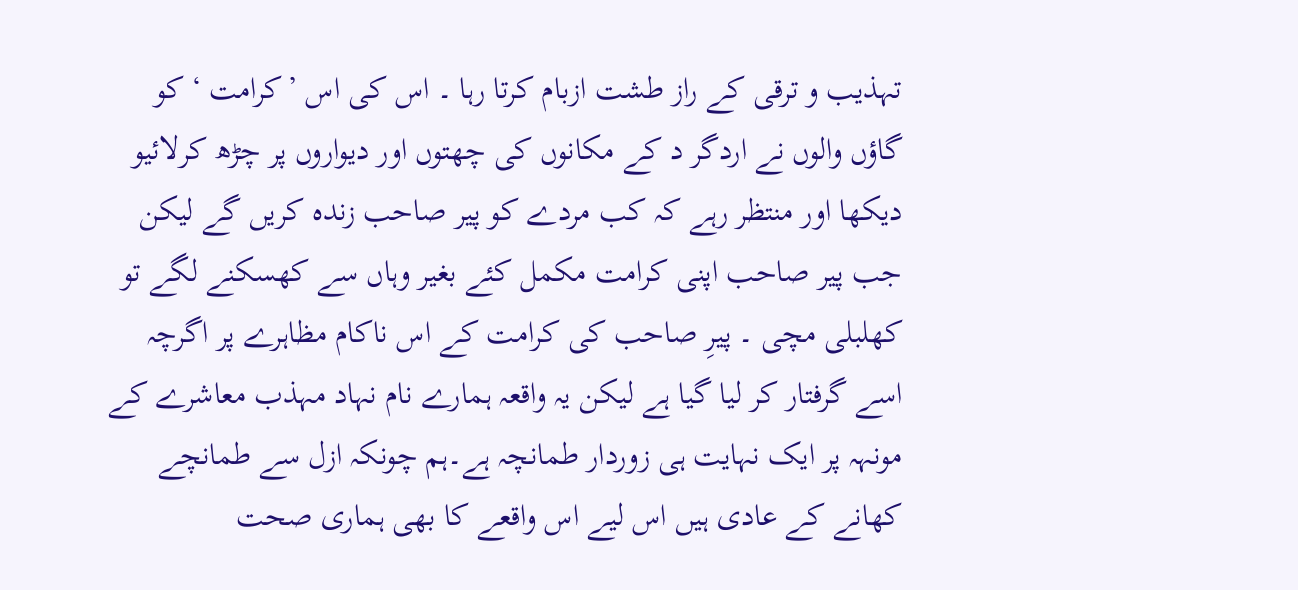تہذیب و ترقی کے راز طشت ازبام کرتا رہا ۔ اس کی اس ’کرامت ‘ کو گاؤں والوں نے اردگر د کے مکانوں کی چھتوں اور دیواروں پر چڑھ کرلائیو دیکھا اور منتظر رہے کہ کب مردے کو پیر صاحب زندہ کریں گے لیکن جب پیر صاحب اپنی کرامت مکمل کئے بغیر وہاں سے کھسکنے لگے تو کھلبلی مچی ۔ پیرِ صاحب کی کرامت کے اس ناکام مظاہرے پر اگرچہ اسے گرفتار کر لیا گیا ہے لیکن یہ واقعہ ہمارے نام نہاد مہذب معاشرے کے مونہہ پر ایک نہایت ہی زوردار طمانچہ ہے۔ہم چونکہ ازل سے طمانچے کھانے کے عادی ہیں اس لیے اس واقعے کا بھی ہماری صحت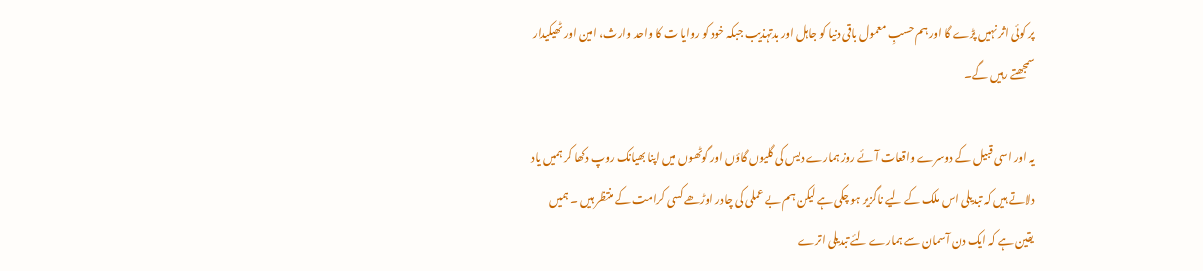پر کوئی اثر نہیں پڑے گا اور ہم حسبِ معمول باقی دنیا کو جاہل اور بدتہذیب جبکہ خود کو روایا ت کا واحد وارث، امین اور ٹھیکیدار سمجھتے رہیں گے۔

یہ اور اسی قبیل کے دوسرے واقعات آئے روز ہمارے دیس کی گلیوں گاؤں اور گوٹھوں میں اپنا بھیانک روپ دکھا کر ہمیں یاد دلاتے ہیں کہ تبدیلی اس ملک کے لیے ناگزیر ہو چکی ہے لیکن ہم بے عملی کی چادر اوڑھے کسی کرامت کے منتظر ہیں ۔ ہمیں یقین ہے کہ ایک دن آسمان سے ہمارے لئے تبدیلی اترے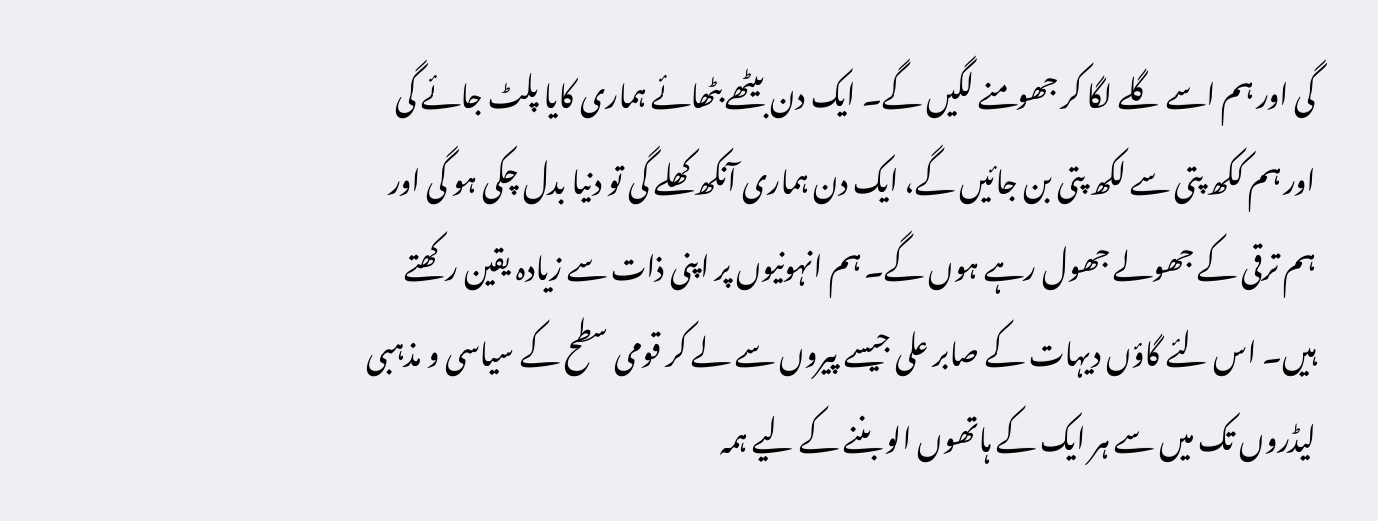گی اور ہم اسے گلے لگا کر جھومنے لگیں گے۔ ایک دن بیٹھے بٹھائے ہماری کایا پلٹ جائے گی اور ہم ککھ پتی سے لکھ پتی بن جائیں گے، ایک دن ہماری آنکھ کھلے گی تو دنیا بدل چکی ہو گی اور ہم ترقی کے جھولے جھول رہے ہوں گے۔ ہم انہونیوں پر اپنی ذات سے زیادہ یقین رکھتے ہیں۔ اس لئے گاؤں دیہات کے صابر علی جیسے پیروں سے لے کر قومی سطح کے سیاسی و مذہبی لیڈروں تک میں سے ہر ایک کے ہاتھوں الو بننے کے لیے ہمہ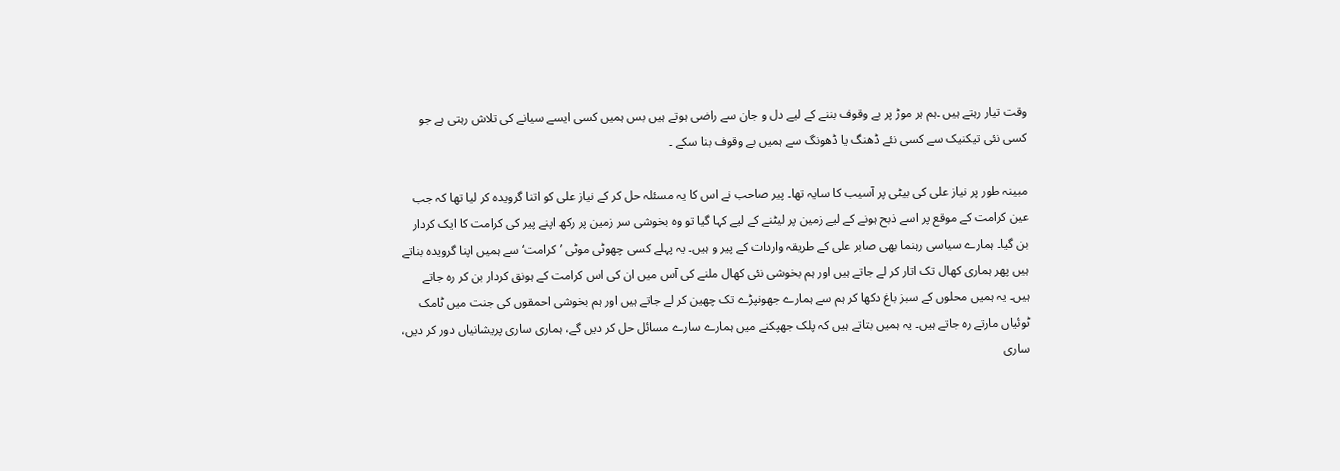وقت تیار رہتے ہیں ۔ہم ہر موڑ پر بے وقوف بننے کے لیے دل و جان سے راضی ہوتے ہیں بس ہمیں کسی ایسے سیانے کی تلاش رہتی ہے جو کسی نئی تیکنیک سے کسی نئے ڈھنگ یا ڈھونگ سے ہمیں بے وقوف بنا سکے ۔

مبینہ طور پر نیاز علی کی بیٹی پر آسیب کا سایہ تھا۔ پیر صاحب نے اس کا یہ مسئلہ حل کر کے نیاز علی کو اتنا گرویدہ کر لیا تھا کہ جب عین کرامت کے موقع پر اسے ذبح ہونے کے لیے زمین پر لیٹنے کے لیے کہا گیا تو وہ بخوشی سر زمین پر رکھ اپنے پیر کی کرامت کا ایک کردار بن گیا۔ ہمارے سیاسی رہنما بھی صابر علی کے طریقہ واردات کے پیر و ہیں۔ یہ پہلے کسی چھوٹی موٹی ’کرامت‘ سے ہمیں اپنا گرویدہ بناتے ہیں پھر ہماری کھال تک اتار کر لے جاتے ہیں اور ہم بخوشی نئی کھال ملنے کی آس میں ان کی اس کرامت کے ہونق کردار بن کر رہ جاتے ہیں۔ یہ ہمیں محلوں کے سبز باغ دکھا کر ہم سے ہمارے جھونپڑے تک چھین کر لے جاتے ہیں اور ہم بخوشی احمقوں کی جنت میں ٹامک ٹوئیاں مارتے رہ جاتے ہیں۔ یہ ہمیں بتاتے ہیں کہ پلک جھپکنے میں ہمارے سارے مسائل حل کر دیں گے، ہماری ساری پریشانیاں دور کر دیں، ساری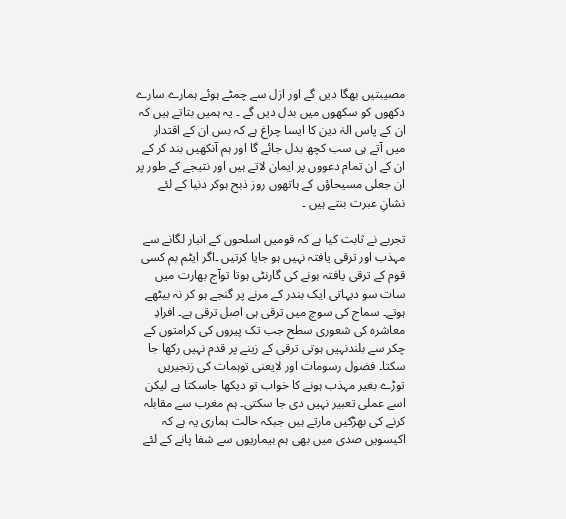مصیبتیں بھگا دیں گے اور ازل سے چمٹے ہوئے ہمارے سارے دکھوں کو سکھوں میں بدل دیں گے ۔ یہ ہمیں بتاتے ہیں کہ ان کے پاس الہٰ دین کا ایسا چراغ ہے کہ بس ان کے اقتدار میں آتے ہی سب کچھ بدل جائے گا اور ہم آنکھیں بند کر کے ان کے ان تمام دعووں پر ایمان لاتے ہیں اور نتیجے کے طور پر ان جعلی مسیحاؤں کے ہاتھوں روز ذبح ہوکر دنیا کے لئے نشانِ عبرت بنتے ہیں ۔

تجربے نے ثابت کیا ہے کہ قومیں اسلحوں کے انبار لگانے سے مہذب اور ترقی یافتہ نہیں ہو جایا کرتیں ۔اگر ایٹم بم کسی قوم کے ترقی یافتہ ہونے کی گارنٹی ہوتا توآج بھارت میں سات سو دیہاتی ایک بندر کے مرنے پر گنجے ہو کر نہ بیٹھے ہوتے۔ سماج کی سوچ میں ترقی ہی اصل ترقی ہے۔ افرادِ معاشرہ کی شعوری سطح جب تک پیروں کی کرامتوں کے چکر سے بلندنہیں ہوتی ترقی کے زینے پر قدم نہیں رکھا جا سکتا۔ فضول رسومات اور لایعنی توہمات کی زنجیریں توڑے بغیر مہذب ہونے کا خواب تو دیکھا جاسکتا ہے لیکن اسے عملی تعبیر نہیں دی جا سکتی۔ ہم مغرب سے مقابلہ کرنے کی بھڑکیں مارتے ہیں جبکہ حالت ہماری یہ ہے کہ اکیسویں صدی میں بھی ہم بیماریوں سے شفا پانے کے لئے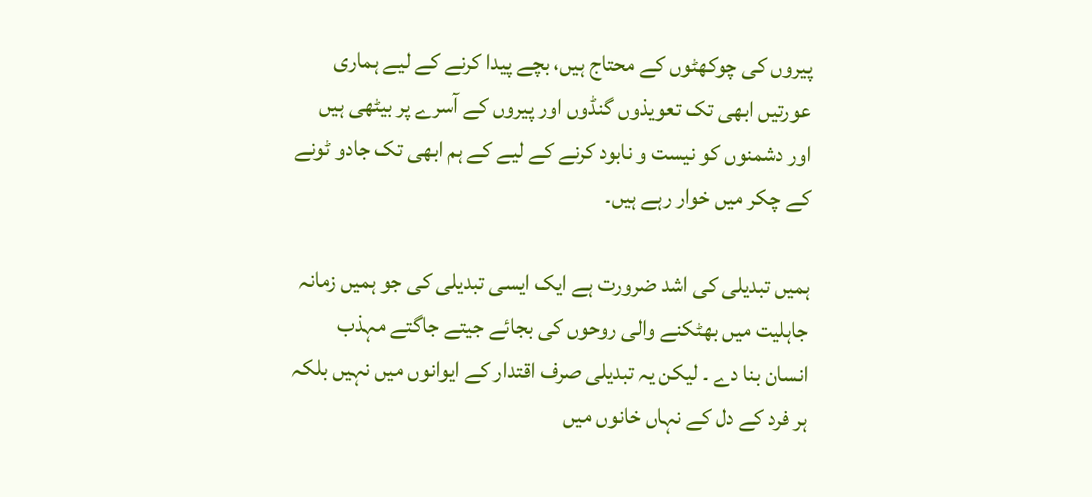پیروں کی چوکھٹوں کے محتاج ہیں، بچے پیدا کرنے کے لیے ہماری عورتیں ابھی تک تعویذوں گنڈوں اور پیروں کے آسرے پر بیٹھی ہیں اور دشمنوں کو نیست و نابود کرنے کے لیے کے ہم ابھی تک جادو ٹونے کے چکر میں خوار رہے ہیں۔

ہمیں تبدیلی کی اشد ضرورت ہے ایک ایسی تبدیلی کی جو ہمیں زمانہ جاہلیت میں بھٹکنے والی روحوں کی بجائے جیتے جاگتے مہذب انسان بنا دے ۔ لیکن یہ تبدیلی صرف اقتدار کے ایوانوں میں نہیں بلکہ ہر فرد کے دل کے نہاں خانوں میں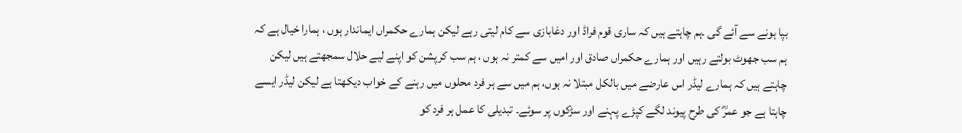بپا ہونے سے آئے گی ۔ہم چاہتے ہیں کہ ساری قوم فراڈ اور دغابازی سے کام لیتی رہے لیکن ہمارے حکمراں ایماندار ہوں ، ہمارا خیال ہے کہ ہم سب جھوٹ بولتے رہیں اور ہمارے حکمراں صادق اور امیں سے کمتر نہ ہوں ، ہم سب کرپشن کو اپنے لیے حلال سمجھتے ہیں لیکن چاہتے ہیں کہ ہمارے لیڈر اس عارضے میں بالکل مبتلا نہ ہوں، ہم میں سے ہر فرد محلوں میں رہنے کے خواب دیکھتا ہے لیکن لیڈر ایسے چاہتا ہے جو عمرؓ کی طرح پیوند لگے کپڑے پہنے اور سڑکوں پر سوئے۔ تبدیلی کا عمل ہر فرد کو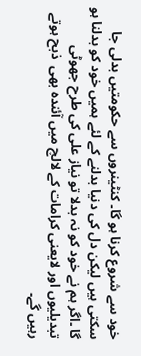خود سے شروع کرنا ہو گا۔ کنٹینروں سے حکومتیں بدلی جا سکتی ہیں لیکن دل کی دنیا بدلنے کے لئے ہمیں خود کو بدلنا ہو گا ۔اگر ہم نے خود کو نہ بدلا تو نیاز علی کی طرح جھوٹی تبدیلیوں اور لایعنی کرامات کے لالچ میں آئندہ بھی  ذبح ہوتے رہیں گے۔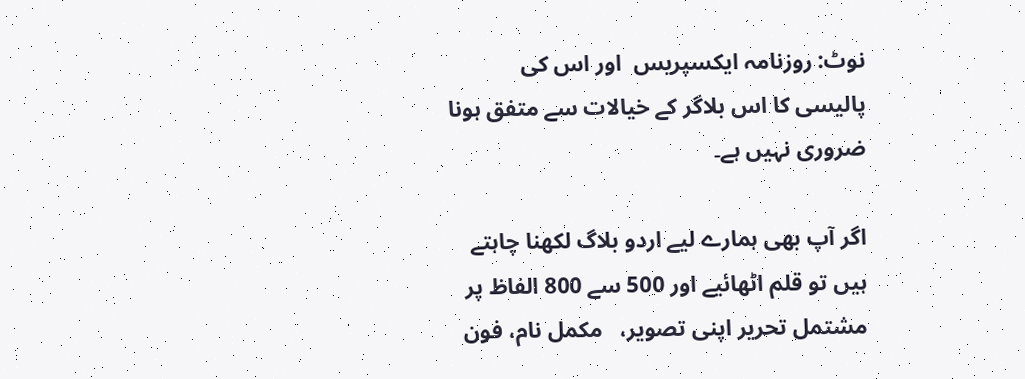نوٹ: روزنامہ ایکسپریس  اور اس کی پالیسی کا اس بلاگر کے خیالات سے متفق ہونا ضروری نہیں ہے۔

اگر آپ بھی ہمارے لیے اردو بلاگ لکھنا چاہتے ہیں تو قلم اٹھائیے اور 500 سے 800 الفاظ پر مشتمل تحریر اپنی تصویر،   مکمل نام، فون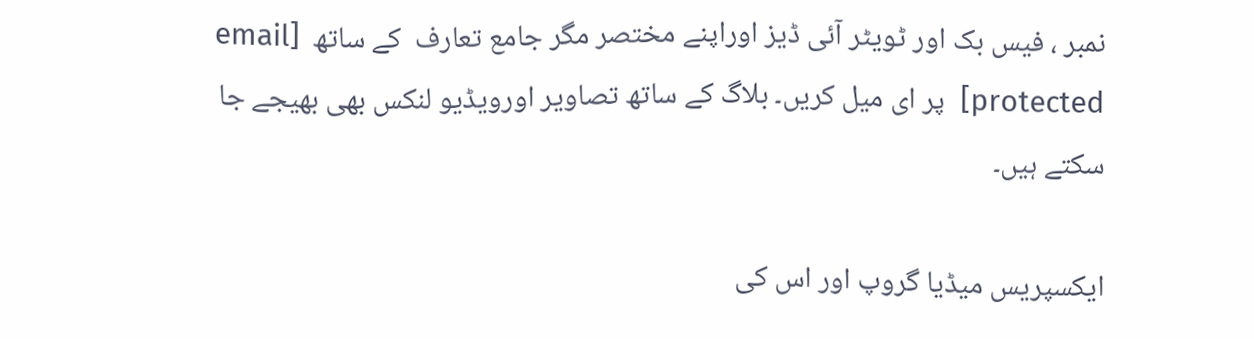نمبر ، فیس بک اور ٹویٹر آئی ڈیز اوراپنے مختصر مگر جامع تعارف  کے ساتھ  [email protected]  پر ای میل کریں۔ بلاگ کے ساتھ تصاویر اورویڈیو لنکس بھی بھیجے جا سکتے ہیں۔

ایکسپریس میڈیا گروپ اور اس کی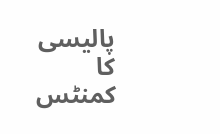پالیسی کا کمنٹس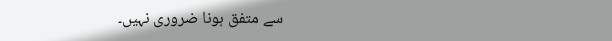سے متفق ہونا ضروری نہیں۔